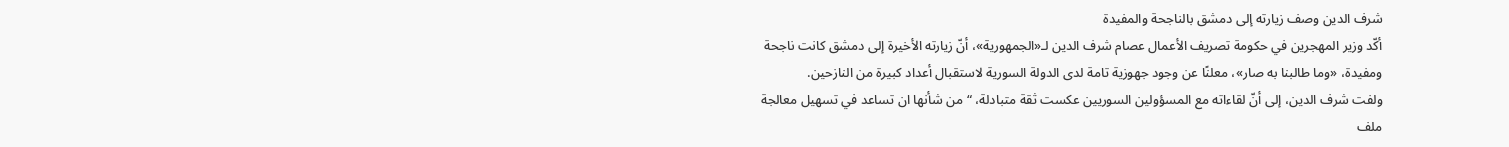شرف الدين وصف زيارته إلى دمشق بالناجحة والمفيدة
أكّد وزير المهجرين في حكومة تصريف الأعمال عصام شرف الدين لـ«الجمهورية»، أنّ زيارته الأخيرة إلى دمشق كانت ناجحة ومفيدة، «وما طالبنا به صار»، معلنًا عن وجود جهوزية تامة لدى الدولة السورية لاستقبال أعداد كبيرة من النازحين.
ولفت شرف الدين، إلى أنّ لقاءاته مع المسؤولين السوريين عكست ثقة متبادلة، “من شأنها ان تساعد في تسهيل معالجة ملف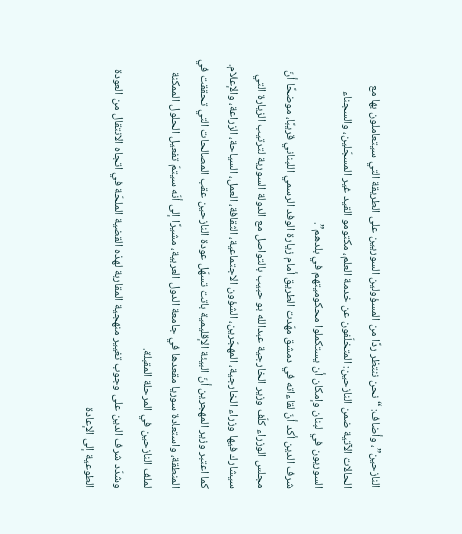النازحين”، وأضاف: “نحن ننتظر ردًا من المسؤولين السوريين على الطريقة التي سيتعاملون بها مع الحالات الآتية ضمن النازحين: المتخلّفون عن خدمة العلم، مكتومو القيد غير المسجّلين، والسجناء السوريون في لبنان وإمكان أن يستكملوا محكوميتهم في بلدهم”.
شرف الدين أكد أنّ لقاءاته في دمشق مهّدت الطريق أمام زيارة الوفد الرسمي اللبناني قريبًا، موضحًا أنّ مجلس الوزراء كلّف وزير الخارجية عبدالله بو حبيب بالتواصل مع الدولة السورية لترتيب الزيارة التي سيشارك فيها وزراء الخارجية، المهجّرين، الشؤون الاجتماعية، الثقافة، العمل، السياحة، الزراعة، والإعلام.
كما اعتبر وزير المهجرين أنّ البيئة الإقليمية باتت تسهّل عودة النازحين عقب المصالحات التي تحققت في المنطقة، واستعادة سوريا مقعدها في جامعة الدول العربية، مشيرًا إلى أنّه سيتمّ تفعيل الحلول الممكنة لملف النازحين في المرحلة المقبلة.
وشدّد شرف الدين على وجوب تغيير منهجية المقاربة لهذه القضية الملحّة في اتجاه الانتقال من العودة الطوعية إلى الإعادة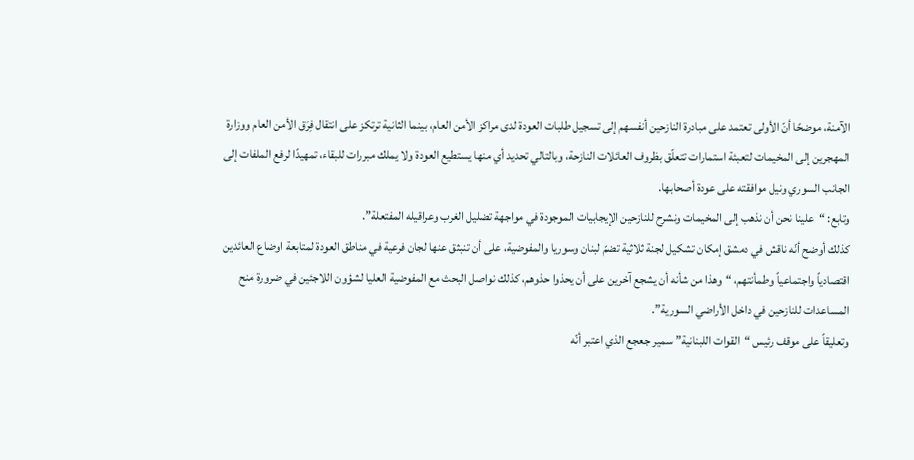الآمنة، موضحًا أنّ الأولى تعتمد على مبادرة النازحين أنفسهم إلى تسجيل طلبات العودة لدى مراكز الأمن العام، بينما الثانية ترتكز على انتقال فِرَق الأمن العام ووزارة المهجرين إلى المخيمات لتعبئة استمارات تتعلّق بظروف العائلات النازحة، وبالتالي تحديد أي منها يستطيع العودة ولا يملك مبررات للبقاء، تمهيدًا لرفع الملفات إلى الجانب السوري ونيل موافقته على عودة أصحابها.
وتابع: “علينا نحن أن نذهب إلى المخيمات ونشرح للنازحين الإيجابيات الموجودة في مواجهة تضليل الغرب وعراقيله المفتعلة”.
كذلك أوضح أنّه ناقش في دمشق إمكان تشكيل لجنة ثلاثية تضمّ لبنان وسوريا والمفوضية، على أن تنبثق عنها لجان فرعية في مناطق العودة لمتابعة اوضاع العائدين اقتصادياً واجتماعياً وطمأنتهم، “وهذا من شأنه أن يشجع آخرين على أن يحذوا حذوهم، كذلك نواصل البحث مع المفوضية العليا لشؤون اللاجئين في ضرورة منح المساعدات للنازحين في داخل الأراضي السورية”.
وتعليقاً على موقف رئيس “القوات اللبنانية” سمير جعجع الذي اعتبر أنّه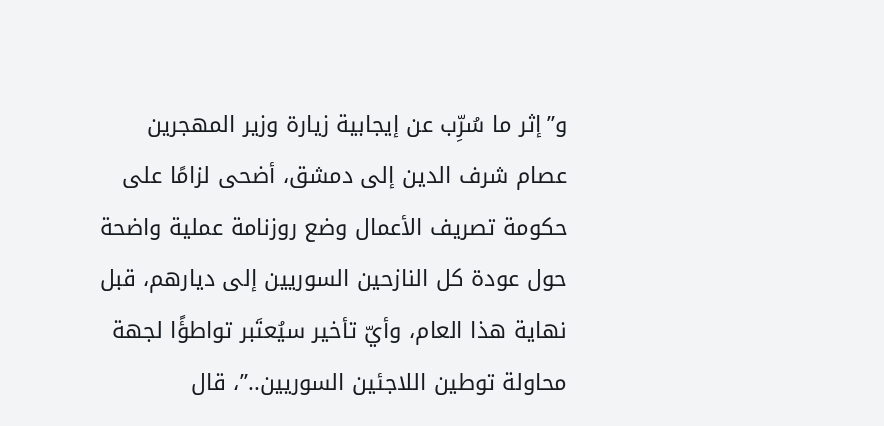و”إثر ما سُرِّب عن إيجابية زيارة وزير المهجرين عصام شرف الدين إلى دمشق، أضحى لزامًا على حكومة تصريف الأعمال وضع روزنامة عملية واضحة حول عودة كل النازحين السوريين إلى ديارهم، قبل نهاية هذا العام، وأيّ تأخير سيُعتَبر تواطؤًا لجهة محاولة توطين اللاجئين السوريين..”، قال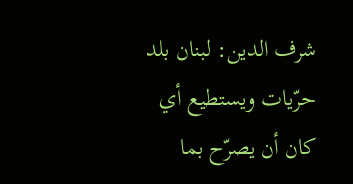شرف الدين: لبنان بلد حرّيات ويستطيع أي كان أن يصرّح بما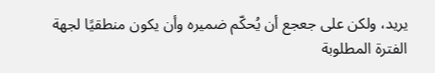يريد، ولكن على جعجع أن يُحكّم ضميره وأن يكون منطقيًا لجهة الفترة المطلوبة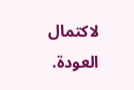لاكتمال العودة.